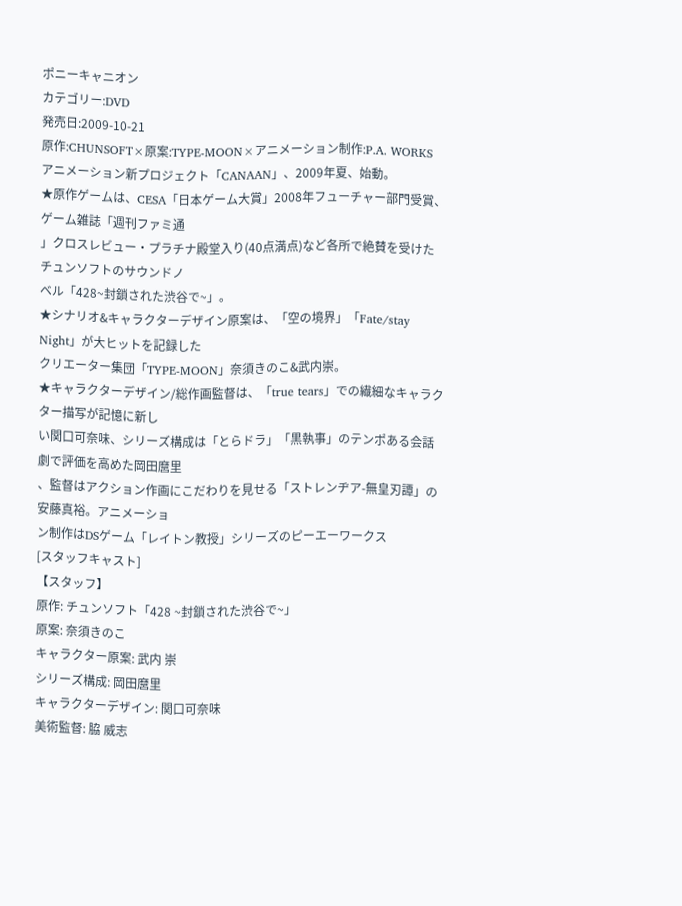ポニーキャニオン
カテゴリー:DVD
発売日:2009-10-21
原作:CHUNSOFT×原案:TYPE-MOON×アニメーション制作:P.A. WORKS
アニメーション新プロジェクト「CANAAN」、2009年夏、始動。
★原作ゲームは、CESA「日本ゲーム大賞」2008年フューチャー部門受賞、ゲーム雑誌「週刊ファミ通
」クロスレビュー・プラチナ殿堂入り(40点満点)など各所で絶賛を受けたチュンソフトのサウンドノ
ベル「428~封鎖された渋谷で~」。
★シナリオ&キャラクターデザイン原案は、「空の境界」「Fate/stay Night」が大ヒットを記録した
クリエーター集団「TYPE-MOON」奈須きのこ&武内崇。
★キャラクターデザイン/総作画監督は、「true tears」での繊細なキャラクター描写が記憶に新し
い関口可奈味、シリーズ構成は「とらドラ」「黒執事」のテンポある会話劇で評価を高めた岡田麿里
、監督はアクション作画にこだわりを見せる「ストレンヂア-無皇刃譚」の安藤真裕。アニメーショ
ン制作はDSゲーム「レイトン教授」シリーズのピーエーワークス
[スタッフキャスト]
【スタッフ】
原作: チュンソフト「428 ~封鎖された渋谷で~」
原案: 奈須きのこ
キャラクター原案: 武内 崇
シリーズ構成: 岡田麿里
キャラクターデザイン: 関口可奈味
美術監督: 脇 威志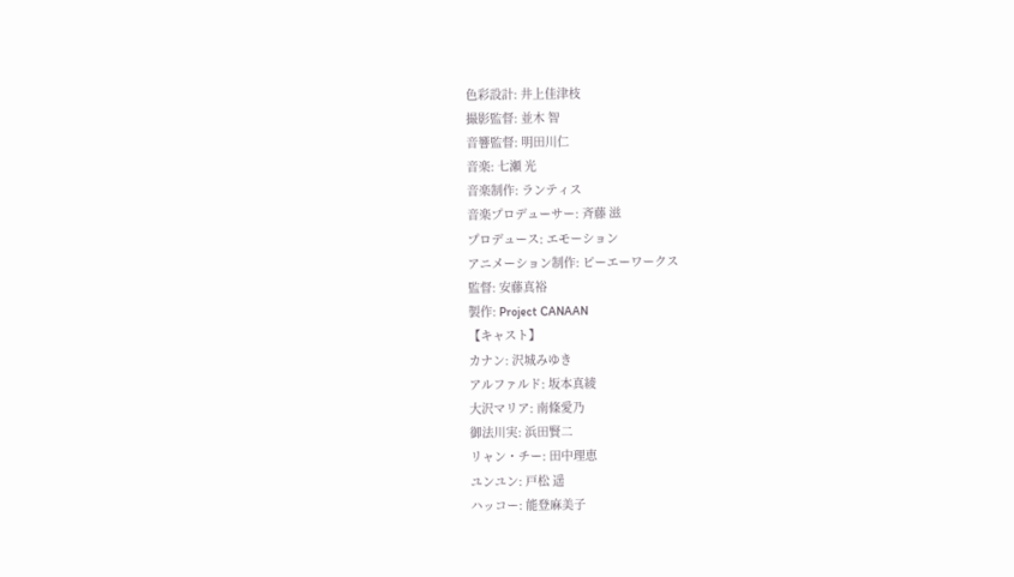色彩設計: 井上佳津枝
撮影監督: 並木 智
音響監督: 明田川仁
音楽: 七瀬 光
音楽制作: ランティス
音楽プロデューサー: 斉藤 滋
プロデュース: エモーション
アニメーション制作: ピーエーワークス
監督: 安藤真裕
製作: Project CANAAN
【キャスト】
カナン: 沢城みゆき
アルファルド: 坂本真綾
大沢マリア: 南條愛乃
御法川実: 浜田賢二
リャン・チー: 田中理恵
ユンユン: 戸松 遥
ハッコー: 能登麻美子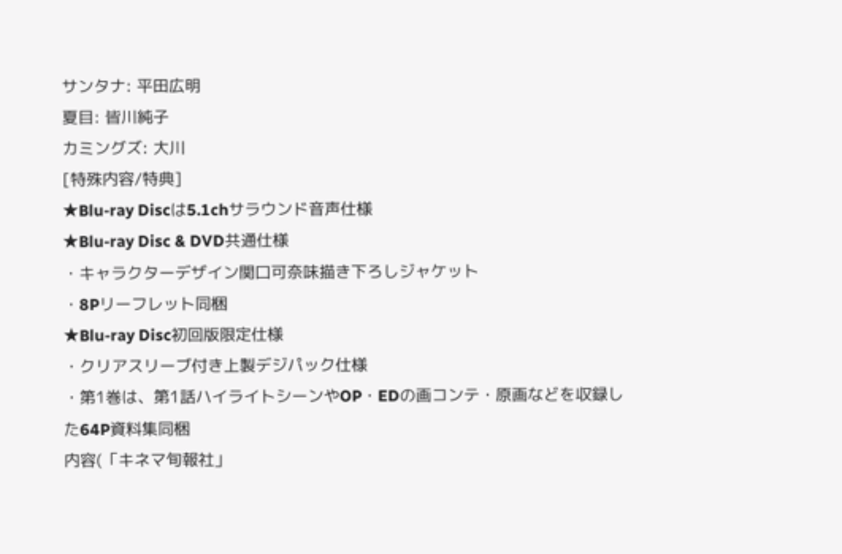サンタナ: 平田広明
夏目: 皆川純子
カミングズ: 大川
[特殊内容/特典]
★Blu-ray Discは5.1chサラウンド音声仕様
★Blu-ray Disc & DVD共通仕様
・キャラクターデザイン関口可奈味描き下ろしジャケット
・8Pリーフレット同梱
★Blu-ray Disc初回版限定仕様
・クリアスリーブ付き上製デジパック仕様
・第1巻は、第1話ハイライトシーンやOP・EDの画コンテ・原画などを収録した64P資料集同梱
内容(「キネマ旬報社」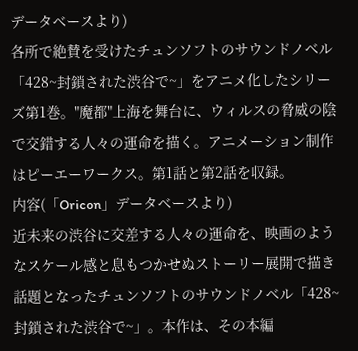データベースより)
各所で絶賛を受けたチュンソフトのサウンドノベル「428~封鎖された渋谷で~」をアニメ化したシリーズ第1巻。"魔都"上海を舞台に、ウィルスの脅威の陰で交錯する人々の運命を描く。アニメーション制作はピーエーワークス。第1話と第2話を収録。
内容(「Oricon」データベースより)
近未来の渋谷に交差する人々の運命を、映画のようなスケール感と息もつかせぬストーリー展開で描き話題となったチュンソフトのサウンドノベル「428~封鎖された渋谷で~」。本作は、その本編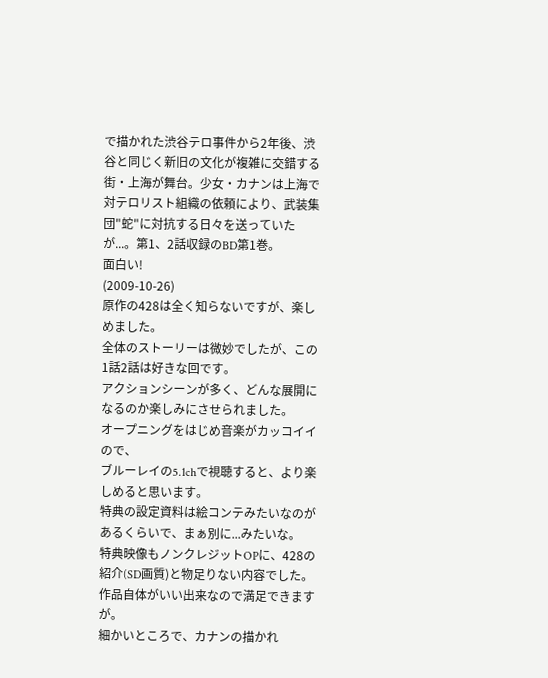で描かれた渋谷テロ事件から2年後、渋谷と同じく新旧の文化が複雑に交錯する街・上海が舞台。少女・カナンは上海で対テロリスト組織の依頼により、武装集団"蛇"に対抗する日々を送っていたが...。第1、2話収録のBD第1巻。
面白い!
(2009-10-26)
原作の428は全く知らないですが、楽しめました。
全体のストーリーは微妙でしたが、この1話2話は好きな回です。
アクションシーンが多く、どんな展開になるのか楽しみにさせられました。
オープニングをはじめ音楽がカッコイイので、
ブルーレイの5.1chで視聴すると、より楽しめると思います。
特典の設定資料は絵コンテみたいなのがあるくらいで、まぁ別に...みたいな。
特典映像もノンクレジットOPに、428の紹介(SD画質)と物足りない内容でした。
作品自体がいい出来なので満足できますが。
細かいところで、カナンの描かれ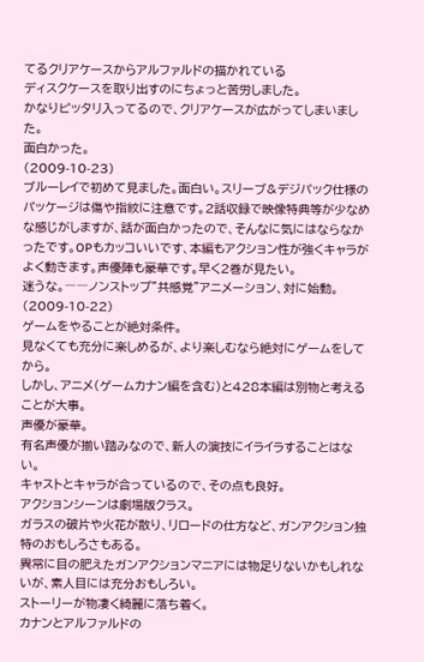てるクリアケースからアルファルドの描かれている
ディスクケースを取り出すのにちょっと苦労しました。
かなりピッタリ入ってるので、クリアケースが広がってしまいました。
面白かった。
(2009-10-23)
ブルーレイで初めて見ました。面白い。スリーブ&デジパック仕様のパッケージは傷や指紋に注意です。2話収録で映像特典等が少なめな感じがしますが、話が面白かったので、そんなに気にはならなかったです。OPもカッコいいです、本編もアクション性が強くキャラがよく動きます。声優陣も豪華です。早く2巻が見たい。
迷うな。――ノンストップ"共感覚"アニメーション、対に始動。
(2009-10-22)
ゲームをやることが絶対条件。
見なくても充分に楽しめるが、より楽しむなら絶対にゲームをしてから。
しかし、アニメ(ゲームカナン編を含む)と428本編は別物と考えることが大事。
声優が豪華。
有名声優が揃い踏みなので、新人の演技にイライラすることはない。
キャストとキャラが合っているので、その点も良好。
アクションシーンは劇場版クラス。
ガラスの破片や火花が散り、リロードの仕方など、ガンアクション独特のおもしろさもある。
異常に目の肥えたガンアクションマニアには物足りないかもしれないが、素人目には充分おもしろい。
ストーリーが物凄く綺麗に落ち着く。
カナンとアルファルドの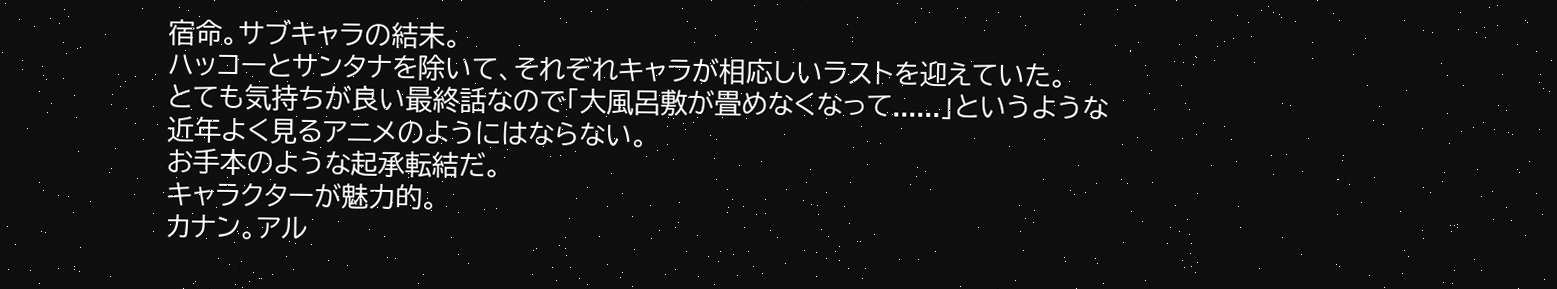宿命。サブキャラの結末。
ハッコーとサンタナを除いて、それぞれキャラが相応しいラストを迎えていた。
とても気持ちが良い最終話なので「大風呂敷が畳めなくなって......」というような
近年よく見るアニメのようにはならない。
お手本のような起承転結だ。
キャラクターが魅力的。
カナン。アル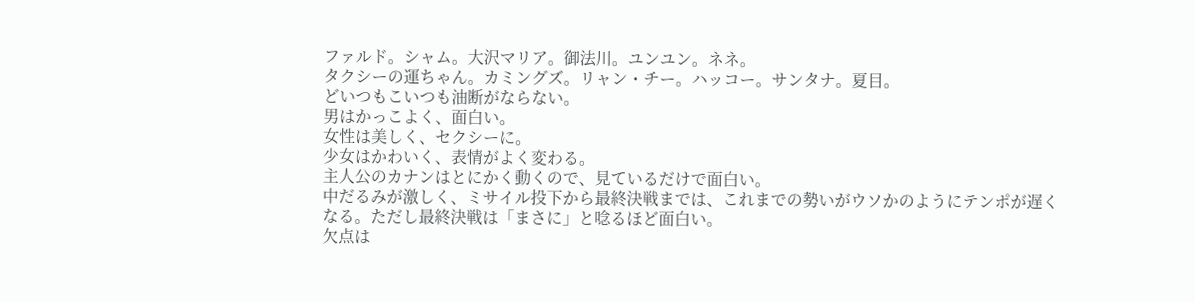ファルド。シャム。大沢マリア。御法川。ユンユン。ネネ。
タクシーの運ちゃん。カミングズ。リャン・チー。ハッコー。サンタナ。夏目。
どいつもこいつも油断がならない。
男はかっこよく、面白い。
女性は美しく、セクシーに。
少女はかわいく、表情がよく変わる。
主人公のカナンはとにかく動くので、見ているだけで面白い。
中だるみが激しく、ミサイル投下から最終決戦までは、これまでの勢いがウソかのようにテンポが遅くなる。ただし最終決戦は「まさに」と唸るほど面白い。
欠点は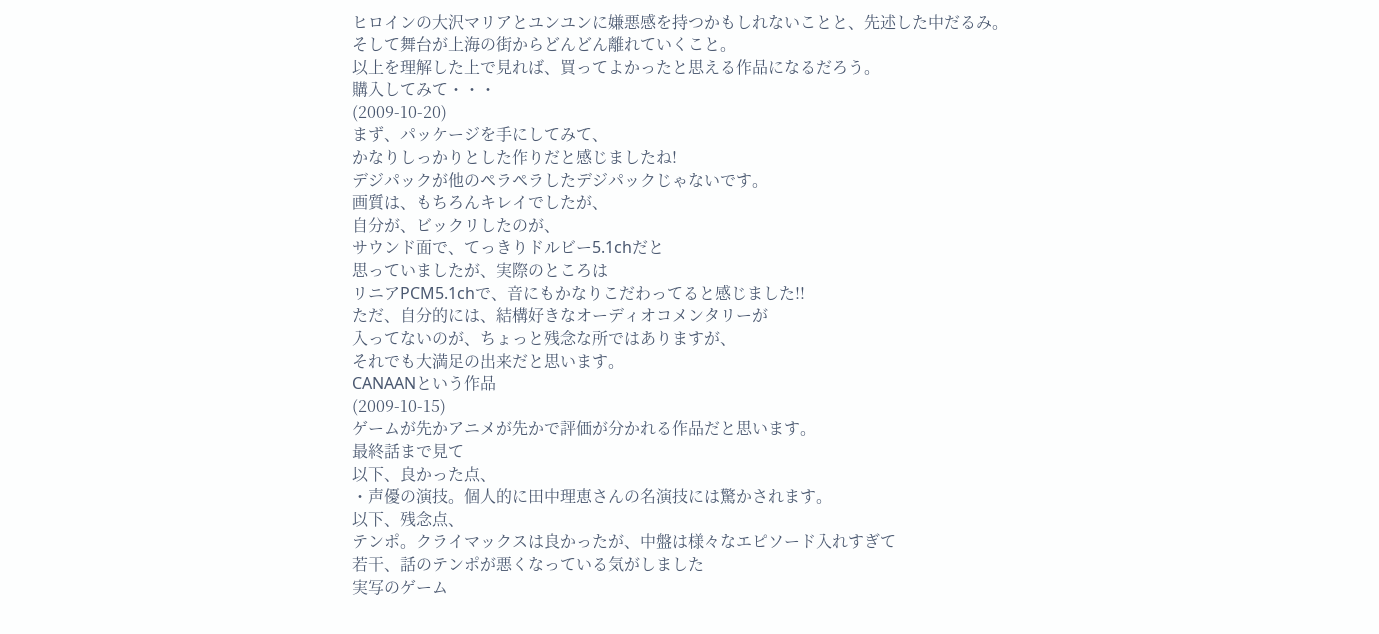ヒロインの大沢マリアとユンユンに嫌悪感を持つかもしれないことと、先述した中だるみ。
そして舞台が上海の街からどんどん離れていくこと。
以上を理解した上で見れば、買ってよかったと思える作品になるだろう。
購入してみて・・・
(2009-10-20)
まず、パッケージを手にしてみて、
かなりしっかりとした作りだと感じましたね!
デジパックが他のペラペラしたデジパックじゃないです。
画質は、もちろんキレイでしたが、
自分が、ビックリしたのが、
サウンド面で、てっきりドルビー5.1chだと
思っていましたが、実際のところは
リニアPCM5.1chで、音にもかなりこだわってると感じました!!
ただ、自分的には、結構好きなオーディオコメンタリーが
入ってないのが、ちょっと残念な所ではありますが、
それでも大満足の出来だと思います。
CANAANという作品
(2009-10-15)
ゲームが先かアニメが先かで評価が分かれる作品だと思います。
最終話まで見て
以下、良かった点、
・声優の演技。個人的に田中理恵さんの名演技には驚かされます。
以下、残念点、
テンポ。クライマックスは良かったが、中盤は様々なエピソード入れすぎて
若干、話のテンポが悪くなっている気がしました
実写のゲーム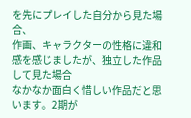を先にプレイした自分から見た場合、
作画、キャラクターの性格に違和感を感じましたが、独立した作品して見た場合
なかなか面白く惜しい作品だと思います。2期が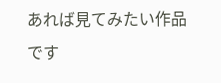あれば見てみたい作品です